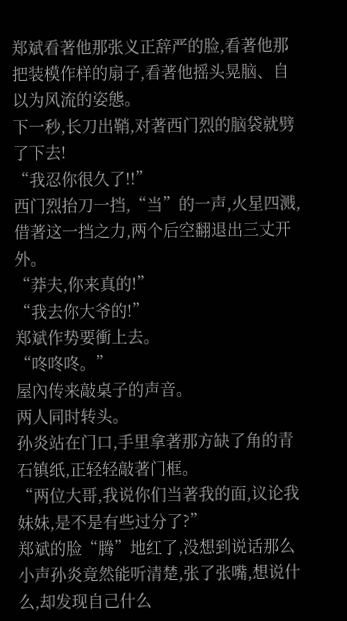郑斌看著他那张义正辞严的脸,看著他那把装模作样的扇子,看著他摇头晃脑、自以为风流的姿態。
下一秒,长刀出鞘,对著西门烈的脑袋就劈了下去!
“我忍你很久了!!”
西门烈抬刀一挡,“当”的一声,火星四溅,借著这一挡之力,两个后空翻退出三丈开外。
“莽夫,你来真的!”
“我去你大爷的!”
郑斌作势要衝上去。
“咚咚咚。”
屋內传来敲桌子的声音。
两人同时转头。
孙炎站在门口,手里拿著那方缺了角的青石镇纸,正轻轻敲著门框。
“两位大哥,我说你们当著我的面,议论我妹妹,是不是有些过分了?”
郑斌的脸“腾”地红了,没想到说话那么小声孙炎竟然能听清楚,张了张嘴,想说什么,却发现自己什么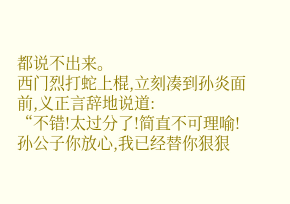都说不出来。
西门烈打蛇上棍,立刻凑到孙炎面前,义正言辞地说道:
“不错!太过分了!简直不可理喻!孙公子你放心,我已经替你狠狠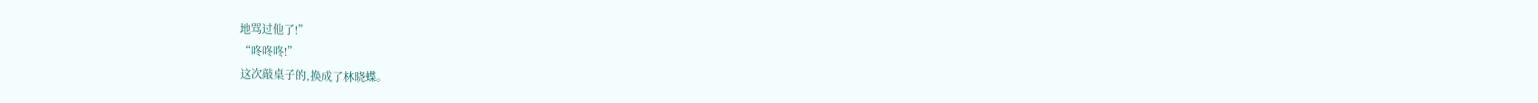地骂过他了!”
“咚咚咚!”
这次敲桌子的,换成了林晓蝶。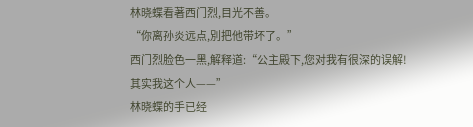林晓蝶看著西门烈,目光不善。
“你离孙炎远点,別把他带坏了。”
西门烈脸色一黑,解释道:“公主殿下,您对我有很深的误解!其实我这个人——”
林晓蝶的手已经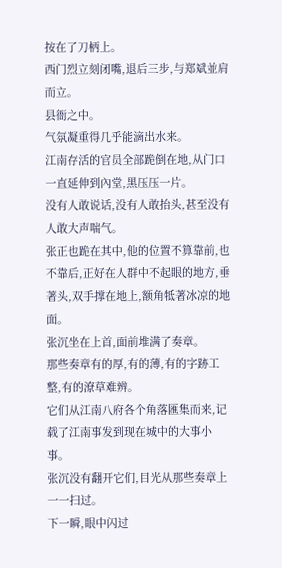按在了刀柄上。
西门烈立刻闭嘴,退后三步,与郑斌並肩而立。
县衙之中。
气氛凝重得几乎能滴出水来。
江南存活的官员全部跪倒在地,从门口一直延伸到內堂,黑压压一片。
没有人敢说话,没有人敢抬头,甚至没有人敢大声喘气。
张正也跪在其中,他的位置不算靠前,也不靠后,正好在人群中不起眼的地方,垂著头,双手撑在地上,额角牴著冰凉的地面。
张沉坐在上首,面前堆满了奏章。
那些奏章有的厚,有的薄,有的字跡工整,有的潦草难辨。
它们从江南八府各个角落匯集而来,记载了江南事发到现在城中的大事小事。
张沉没有翻开它们,目光从那些奏章上一一扫过。
下一瞬,眼中闪过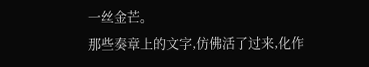一丝金芒。
那些奏章上的文字,仿佛活了过来,化作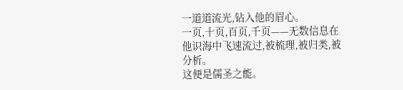一道道流光,钻入他的眉心。
一页,十页,百页,千页——无数信息在他识海中飞速流过,被梳理,被归类,被分析。
这便是儒圣之能。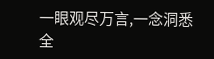一眼观尽万言,一念洞悉全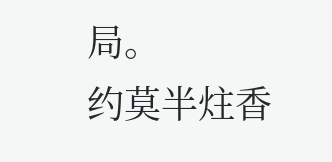局。
约莫半炷香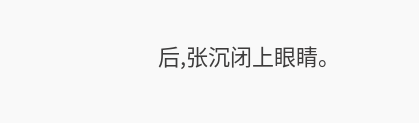后,张沉闭上眼睛。